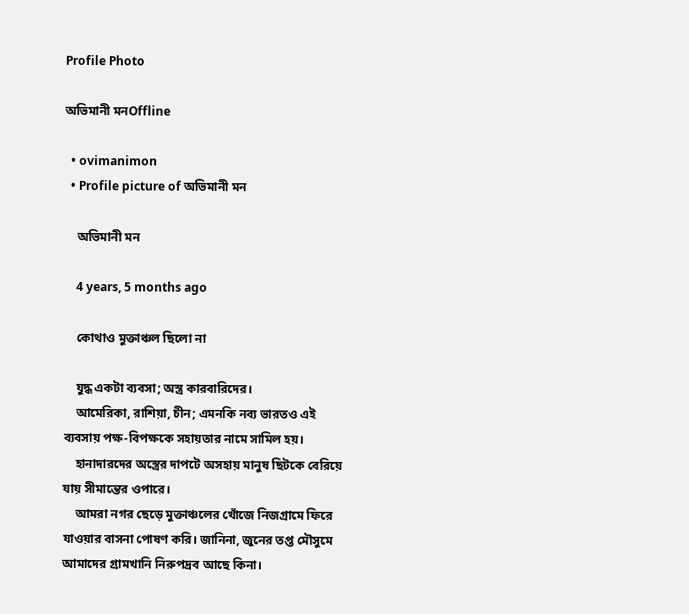Profile Photo

অভিমানী মনOffline

  • ovimanimon
  • Profile picture of অভিমানী মন

    অভিমানী মন

    4 years, 5 months ago

    কোথাও মুক্তাঞ্চল ছিলো না

    যুদ্ধ একটা ব্যবসা; অস্ত্র কারবারিদের।
    আমেরিকা, রাশিয়া, চীন; এমনকি নব্য ভারতও এই ব্যবসায় পক্ষ-বিপক্ষকে সহায়তার নামে সামিল হয়।
    হানাদারদের অস্ত্রের দাপটে অসহায় মানুষ ছিটকে বেরিয়ে যায় সীমান্তের ওপারে।
    আমরা নগর ছেড়ে মুক্তাঞ্চলের খোঁজে নিজগ্রামে ফিরে যাওয়ার বাসনা পোষণ করি। জানিনা, জুনের তপ্ত মৌসুমে আমাদের গ্রামখানি নিরুপদ্রব আছে কিনা।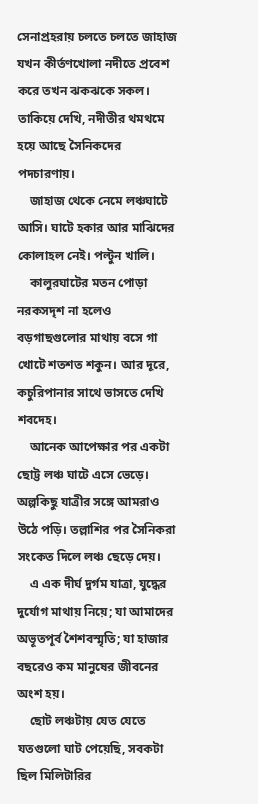সেনাপ্রহরায় চলতে চলতে জাহাজ যখন কীর্তণখোলা নদীতে প্রবেশ করে তখন ঝকঝকে সকল। তাকিয়ে দেখি, নদীতীর থমথমে হয়ে আছে সৈনিকদের পদচারণায়।
    জাহাজ থেকে নেমে লঞ্চঘাটে আসি। ঘাটে হকার আর মাঝিদের কোলাহল নেই। পল্টুন খালি।
    কালুরঘাটের মতন পোড়া নরকসদৃশ না হলেও বড়গাছগুলোর মাথায় বসে গা খোটে শতশত শকুন। আর দূরে, কচুরিপানার সাথে ভাসতে দেখি শবদেহ।
    আনেক আপেক্ষার পর একটা ছোট্ট লঞ্চ ঘাটে এসে ভেড়ে। অল্পকিছু যাত্রীর সঙ্গে আমরাও উঠে পড়ি। তল্লাশির পর সৈনিকরা সংকেত দিলে লঞ্চ ছেড়ে দেয়।
    এ এক দীর্ঘ দুর্গম যাত্রা, যুদ্ধের দুর্যোগ মাথায় নিয়ে; যা আমাদের অভূতপূর্ব শৈশবস্মৃতি; যা হাজার বছরেও কম মানুষের জীবনের অংশ হয়।
    ছোট লঞ্চটায় যেত যেতে যতগুলো ঘাট পেয়েছি, সবকটা ছিল মিলিটারির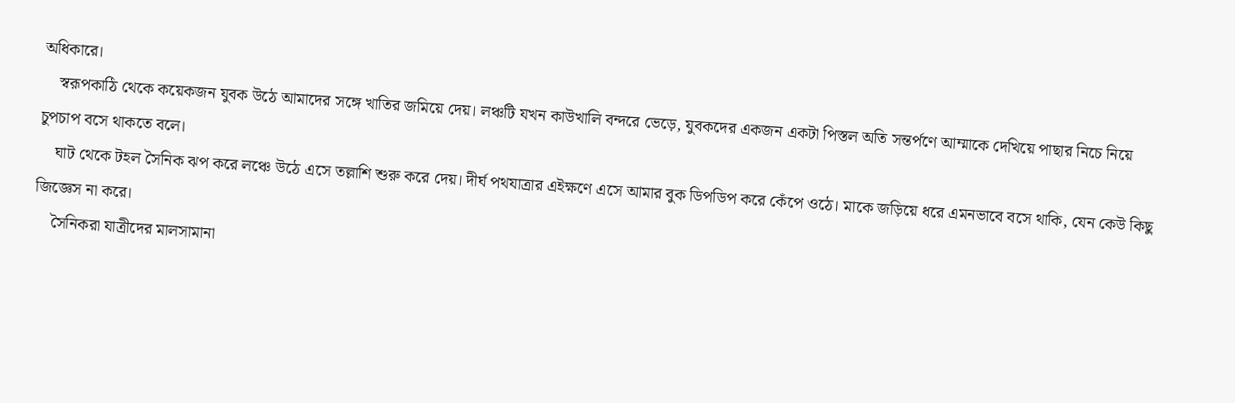অধিকারে।
    স্বরূপকাঠি থেকে কয়েকজন যুবক উঠে আমাদের সঙ্গে খাতির জমিয়ে দেয়। লঞ্চটি যখন কাউখালি বন্দরে ভেড়ে, যুবকদের একজন একটা পিস্তল অতি সন্তর্পণে আম্মাকে দেখিয়ে পাছার নিচে নিয়ে চুপচাপ বসে থাকতে বলে।
    ঘাট থেকে টহল সৈনিক ঝপ করে লঞ্চে উঠে এসে তল্লাশি শুরু করে দেয়। দীর্ঘ পথযাত্রার এইক্ষণে এসে আমার বুক ডিপডিপ করে কেঁপে ওঠে। মাকে জড়িয়ে ধরে এমনভাবে বসে থাকি, যেন কেউ কিছু জিজ্ঞেস না করে।
    সৈনিকরা যাত্রীদের মালসামানা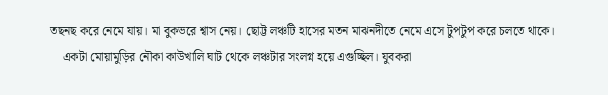তছনছ করে নেমে যায়। মা বুকভরে শ্বাস নেয়। ছোট্ট লঞ্চটি হাসের মতন মাঝনদীতে নেমে এসে টুপটুপ করে চলতে থাকে।
    একটা মোয়ামুড়ির নৌকা কাউখালি ঘাট থেকে লঞ্চটার সংলগ্ন হয়ে এগুচ্ছিল। যুবকরা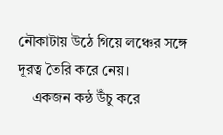নৌকাটায় উঠে গিয়ে লঞ্চের সঙ্গে দূরত্ব তৈরি করে নেয়।
    একজন কন্ঠ উঁচু করে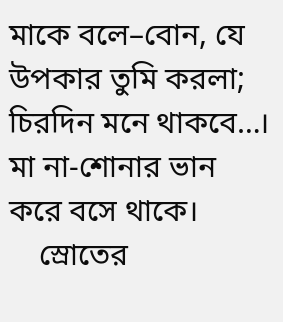মাকে বলে–বোন, যে উপকার তুমি করলা; চিরদিন মনে থাকবে…। মা না-শোনার ভান করে বসে থাকে।
    স্রোতের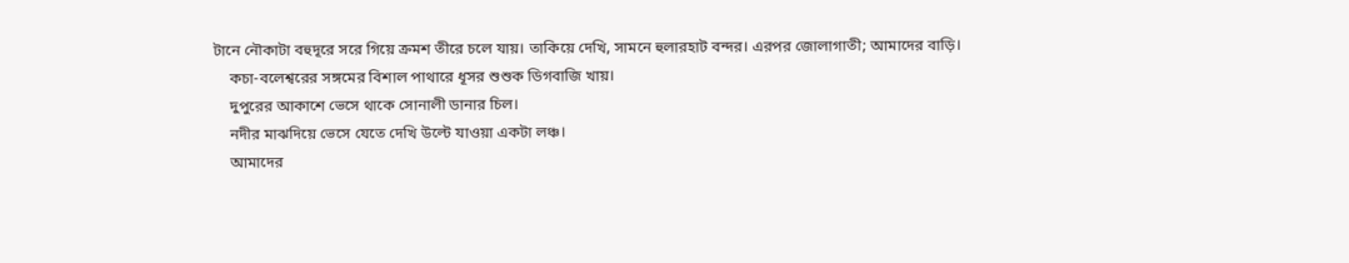টানে নৌকাটা বহুদূরে সরে গিয়ে ক্রমশ তীরে চলে যায়। তাকিয়ে দেখি, সামনে হুলারহাট বন্দর। এরপর জোলাগাতী; আমাদের বাড়ি।
    কচা-বলেশ্বরের সঙ্গমের বিশাল পাথারে ধূসর শুশুক ডিগবাজি খায়।
    দুপুরের আকাশে ভেসে থাকে সোনালী ডানার চিল।
    নদীর মাঝদিয়ে ভেসে যেতে দেখি উল্টে যাওয়া একটা লঞ্চ।
    আমাদের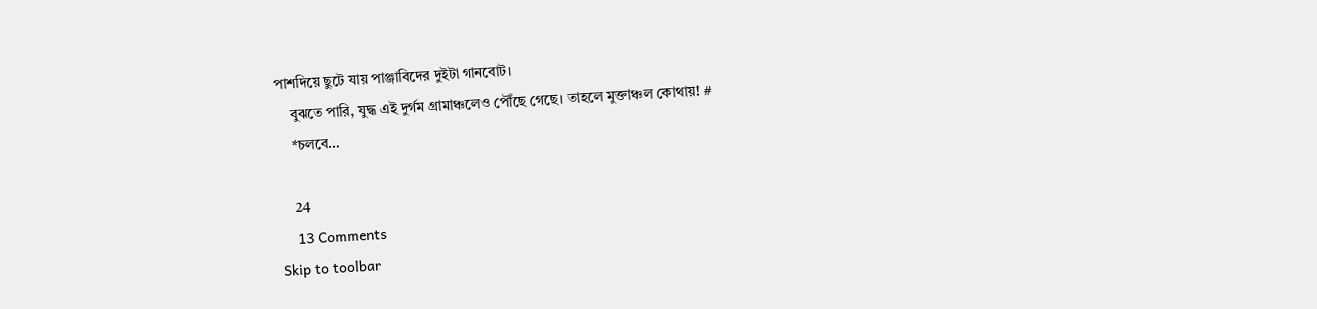পাশদিয়ে ছুটে যায় পাঞ্জাবিদের দুইটা গানবোট।
    বুঝতে পারি, যুদ্ধ এই দুর্গম গ্রামাঞ্চলেও পৌঁছে গেছে। তাহলে মুক্তাঞ্চল কোথায়! #
    *চলবে…

    24
    13 Comments
Skip to toolbar